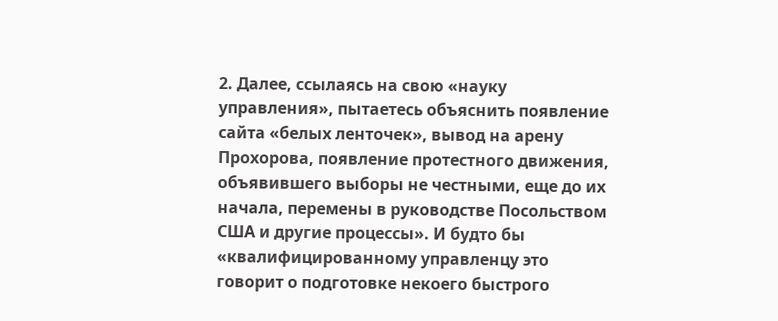2. Далее, ссылаясь на свою «науку управления», пытаетесь объяснить появление сайта «белых ленточек», вывод на арену Прохорова, появление протестного движения, объявившего выборы не честными, еще до их начала, перемены в руководстве Посольством США и другие процессы». И будто бы «квалифицированному управленцу это говорит о подготовке некоего быстрого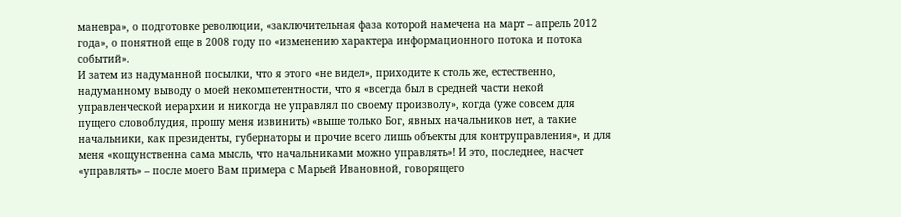маневра», о подготовке революции, «заключительная фаза которой намечена на март – апрель 2012 года», о понятной еще в 2008 году по «изменению характера информационного потока и потока событий».
И затем из надуманной посылки, что я этого «не видел», приходите к столь же, естественно, надуманному выводу о моей некомпетентности, что я «всегда был в средней части некой управленческой иерархии и никогда не управлял по своему произволу», когда (уже совсем для пущего словоблудия, прошу меня извинить) «выше только Бог, явных начальников нет, а такие начальники, как президенты, губернаторы и прочие всего лишь объекты для контруправления», и для меня «кощунственна сама мысль, что начальниками можно управлять»! И это, последнее, насчет «управлять» – после моего Вам примера с Марьей Ивановной, говорящего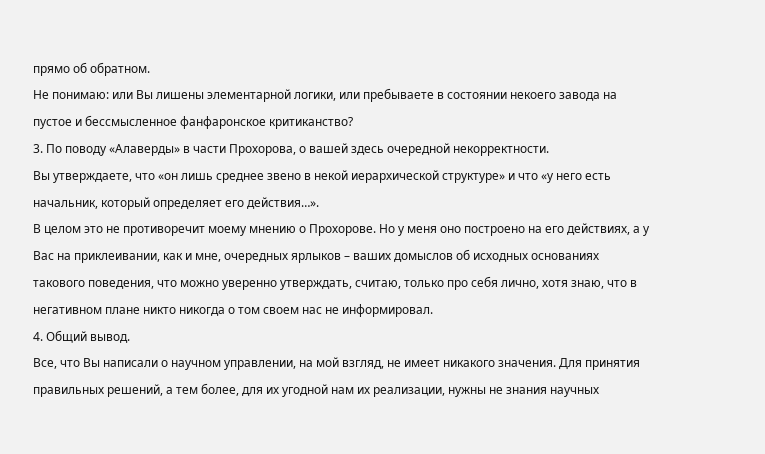прямо об обратном.
Не понимаю: или Вы лишены элементарной логики, или пребываете в состоянии некоего завода на пустое и бессмысленное фанфаронское критиканство?
3. По поводу «Алаверды» в части Прохорова, о вашей здесь очередной некорректности.
Вы утверждаете, что «он лишь среднее звено в некой иерархической структуре» и что «у него есть начальник, который определяет его действия…».
В целом это не противоречит моему мнению о Прохорове. Но у меня оно построено на его действиях, а у Вас на приклеивании, как и мне, очередных ярлыков – ваших домыслов об исходных основаниях такового поведения, что можно уверенно утверждать, считаю, только про себя лично, хотя знаю, что в негативном плане никто никогда о том своем нас не информировал.
4. Общий вывод.
Все, что Вы написали о научном управлении, на мой взгляд, не имеет никакого значения. Для принятия правильных решений, а тем более, для их угодной нам их реализации, нужны не знания научных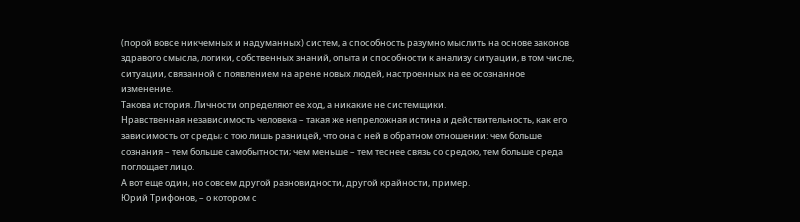(порой вовсе никчемных и надуманных) систем, а способность разумно мыслить на основе законов здравого смысла, логики, собственных знаний, опыта и способности к анализу ситуации, в том числе, ситуации, связанной с появлением на арене новых людей, настроенных на ее осознанное изменение.
Такова история. Личности определяют ее ход, а никакие не системщики.
Нравственная независимость человека – такая же непреложная истина и действительность, как его зависимость от среды; с тою лишь разницей, что она с ней в обратном отношении: чем больше сознания – тем больше самобытности; чем меньше – тем теснее связь со средою, тем больше среда поглощает лицо.
А вот еще один, но совсем другой разновидности, другой крайности, пример.
Юрий Трифонов, – о котором с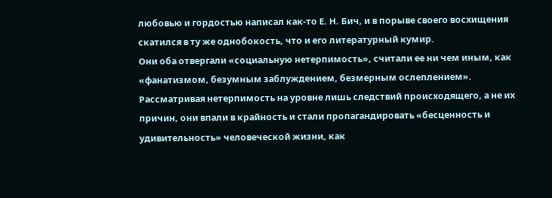любовью и гордостью написал как-то Е. Н. Бич, и в порыве своего восхищения скатился в ту же однобокость, что и его литературный кумир.
Они оба отвергали «социальную нетерпимость», считали ее ни чем иным, как «фанатизмом, безумным заблуждением, безмерным ослеплением». Рассматривая нетерпимость на уровне лишь следствий происходящего, а не их причин, они впали в крайность и стали пропагандировать «бесценность и удивительность» человеческой жизни, как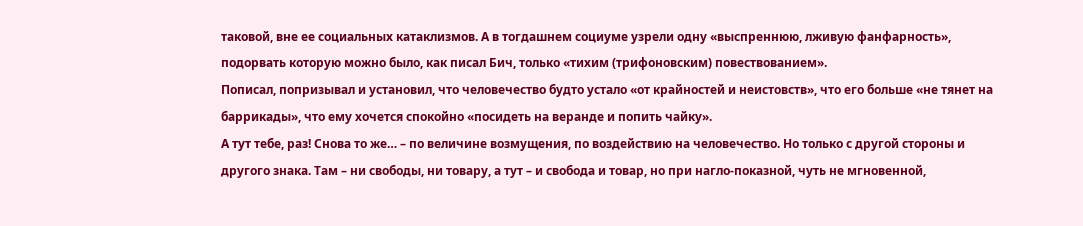таковой, вне ее социальных катаклизмов. А в тогдашнем социуме узрели одну «выспреннюю, лживую фанфарность», подорвать которую можно было, как писал Бич, только «тихим (трифоновским) повествованием».
Пописал, попризывал и установил, что человечество будто устало «от крайностей и неистовств», что его больше «не тянет на баррикады», что ему хочется спокойно «посидеть на веранде и попить чайку».
А тут тебе, раз! Снова то же… – по величине возмущения, по воздействию на человечество. Но только с другой стороны и другого знака. Там – ни свободы, ни товару, а тут – и свобода и товар, но при нагло-показной, чуть не мгновенной,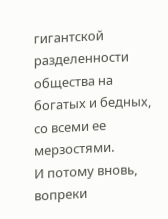гигантской разделенности общества на богатых и бедных, со всеми ее мерзостями.
И потому вновь, вопреки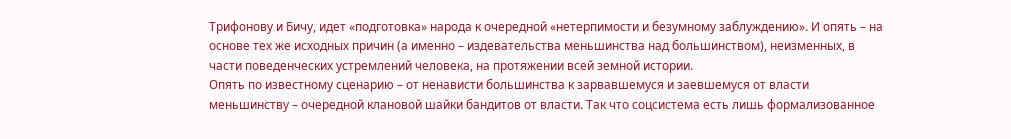Трифонову и Бичу, идет «подготовка» народа к очередной «нетерпимости и безумному заблуждению». И опять – на основе тех же исходных причин (а именно – издевательства меньшинства над большинством), неизменных, в части поведенческих устремлений человека, на протяжении всей земной истории.
Опять по известному сценарию – от ненависти большинства к зарвавшемуся и заевшемуся от власти меньшинству – очередной клановой шайки бандитов от власти. Так что соцсистема есть лишь формализованное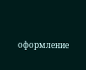оформление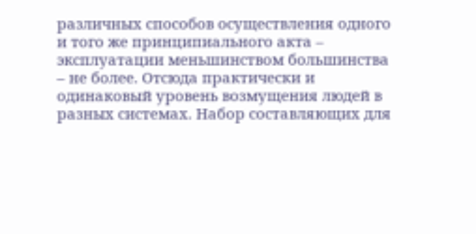различных способов осуществления одного и того же принципиального акта – эксплуатации меньшинством большинства – не более. Отсюда практически и одинаковый уровень возмущения людей в разных системах. Набор составляющих для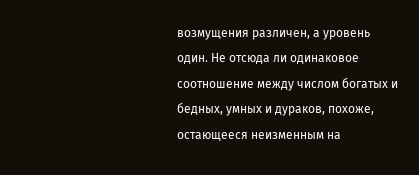возмущения различен, а уровень один. Не отсюда ли одинаковое соотношение между числом богатых и бедных, умных и дураков, похоже, остающееся неизменным на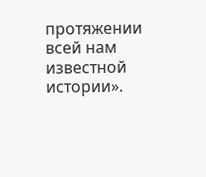протяжении всей нам известной истории».